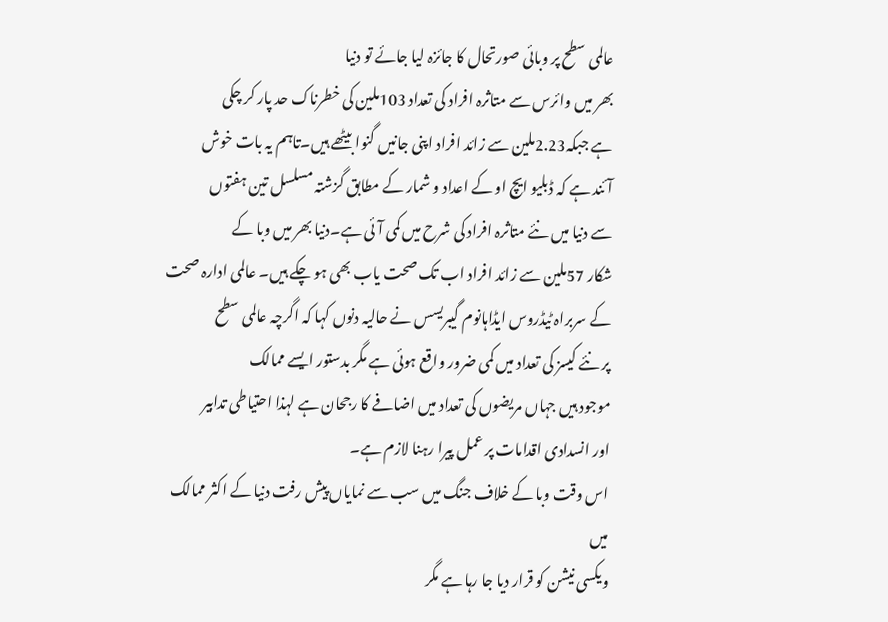عالمی سطح پر وبائی صورتحال کا جائزہ لیا جائے تو دنیا
بھر میں وائرس سے متاثرہ افراد کی تعداد 103ملین کی خطرناک حد پار کر چکی
ہے جبکہ2.23ملین سے زائد افراد اپنی جانیں گنوا بیٹھے ہیں۔تاہم یہ بات خوش
آئند ہے کہ ڈبلیو ایچ او کے اعداد و شمار کے مطابق گزشتہ مسلسل تین ہفتوں
سے دنیا میں نئے متاثرہ افراد کی شرح میں کمی آئی ہے۔دنیا بھر میں وبا کے
شکار 57ملین سے زائد افراد اب تک صحت یاب بھی ہو چکے ہیں۔ عالمی ادارہ صحت
کے سربراہ ٹیڈروس ایڈاہانوم گیبریسس نے حالیہ دنوں کہا کہ اگرچہ عالمی سطح
پر نئے کیسز کی تعداد میں کمی ضرور واقع ہوئی ہے مگر بدستور ایسے ممالک
موجود ہیں جہاں مریضوں کی تعداد میں اضافے کا رجحان ہے لہذا احتیاطی تدابیر
اور انسدادی اقدامات پر عمل پیرا رہنا لازم ہے۔
اس وقت وبا کے خلاف جنگ میں سب سے نمایاں پیش رفت دنیا کے اکثر ممالک میں
ویکسی نیشن کو قرار دیا جا رہا ہے مگر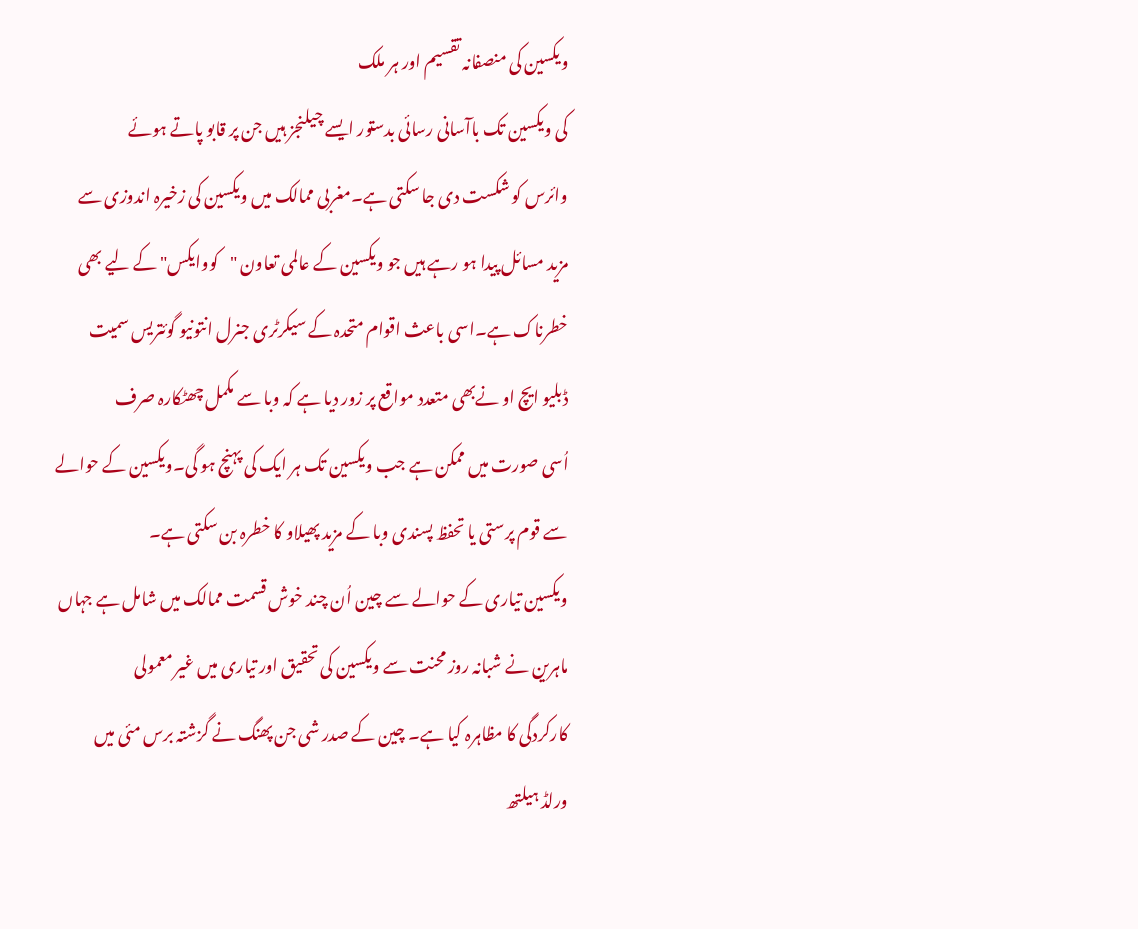ویکسین کی منصفانہ تقسیم اور ہر ملک
کی ویکسین تک باآسانی رسائی بدستور ایسے چیلنجز ہیں جن پر قابو پاتے ہوئے
وائرس کو شکست دی جا سکتی ہے۔مغربی ممالک میں ویکسین کی زخیرہ اندوزی سے
مزید مسائل پیدا ہو رہے ہیں جو ویکسین کے عالمی تعاون "کووایکس" کے لیے بھی
خطرناک ہے۔اسی باعث اقوام متحدہ کے سیکرٹری جنرل انتونیو گوئتریس سمیت
ڈبلیو ایچ او نےبھی متعدد مواقع پر زور دیا ہے کہ وبا سے مکمل چھٹکارہ صرف
اُسی صورت میں ممکن ہے جب ویکسین تک ہر ایک کی پہنچ ہو گی۔ویکسین کے حوالے
سے قوم پرستی یا تحفظ پسندی وبا کے مزید پھیلاو کا خطرہ بن سکتی ہے۔
ویکسین تیاری کے حوالے سے چین اُن چند خوش قسمت ممالک میں شامل ہے جہاں
ماہرین نے شبانہ روز محنت سے ویکسین کی تحقیق اور تیاری میں غیر معمولی
کارکردگی کا مظاہرہ کیا ہے۔ چین کے صدر شی جن پھنگ نے گزشتہ برس مئی میں
ورلڈ ہیلتھ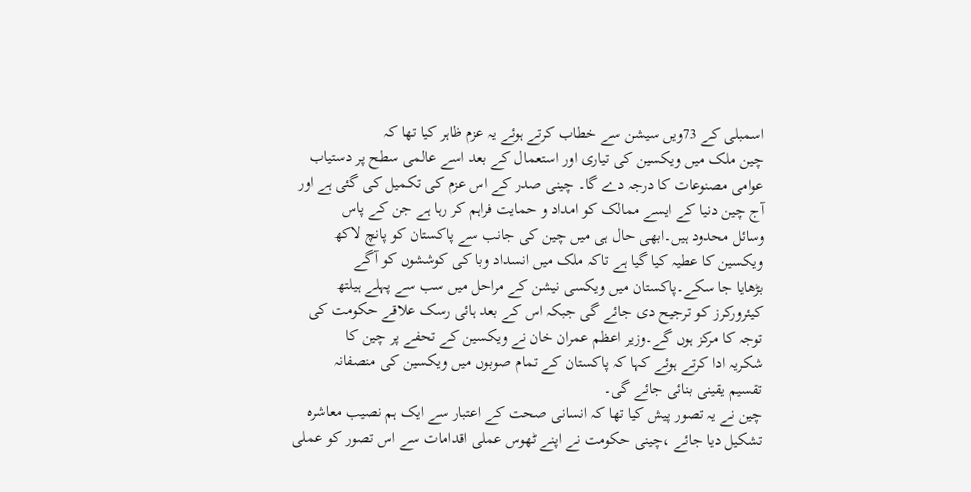اسمبلی کے 73ویں سیشن سے خطاب کرتے ہوئے یہ عزم ظاہر کیا تھا کہ
چین ملک میں ویکسین کی تیاری اور استعمال کے بعد اسے عالمی سطح پر دستیاب
عوامی مصنوعات کا درجہ دے گا۔ چینی صدر کے اس عزم کی تکمیل کی گئی ہے اور
آج چین دنیا کے ایسے ممالک کو امداد و حمایت فراہم کر رہا ہے جن کے پاس
وسائل محدود ہیں۔ابھی حال ہی میں چین کی جانب سے پاکستان کو پانچ لاکھ
ویکسین کا عطیہ کیا گیا ہے تاکہ ملک میں انسداد وبا کی کوششوں کو آگے
بڑھایا جا سکے۔پاکستان میں ویکسی نیشن کے مراحل میں سب سے پہلے ہیلتھ
کیئرورکرز کو ترجیح دی جائے گی جبکہ اس کے بعد ہائی رسک علاقے حکومت کی
توجہ کا مرکز ہوں گے۔وزیر اعظم عمران خان نے ویکسین کے تحفے پر چین کا
شکریہ ادا کرتے ہوئے کہا کہ پاکستان کے تمام صوبوں میں ویکسین کی منصفانہ
تقسیم یقینی بنائی جائے گی۔
چین نے یہ تصور پیش کیا تھا کہ انسانی صحت کے اعتبار سے ایک ہم نصیب معاشرہ
تشکیل دیا جائے ،چینی حکومت نے اپنے ٹھوس عملی اقدامات سے اس تصور کو عملی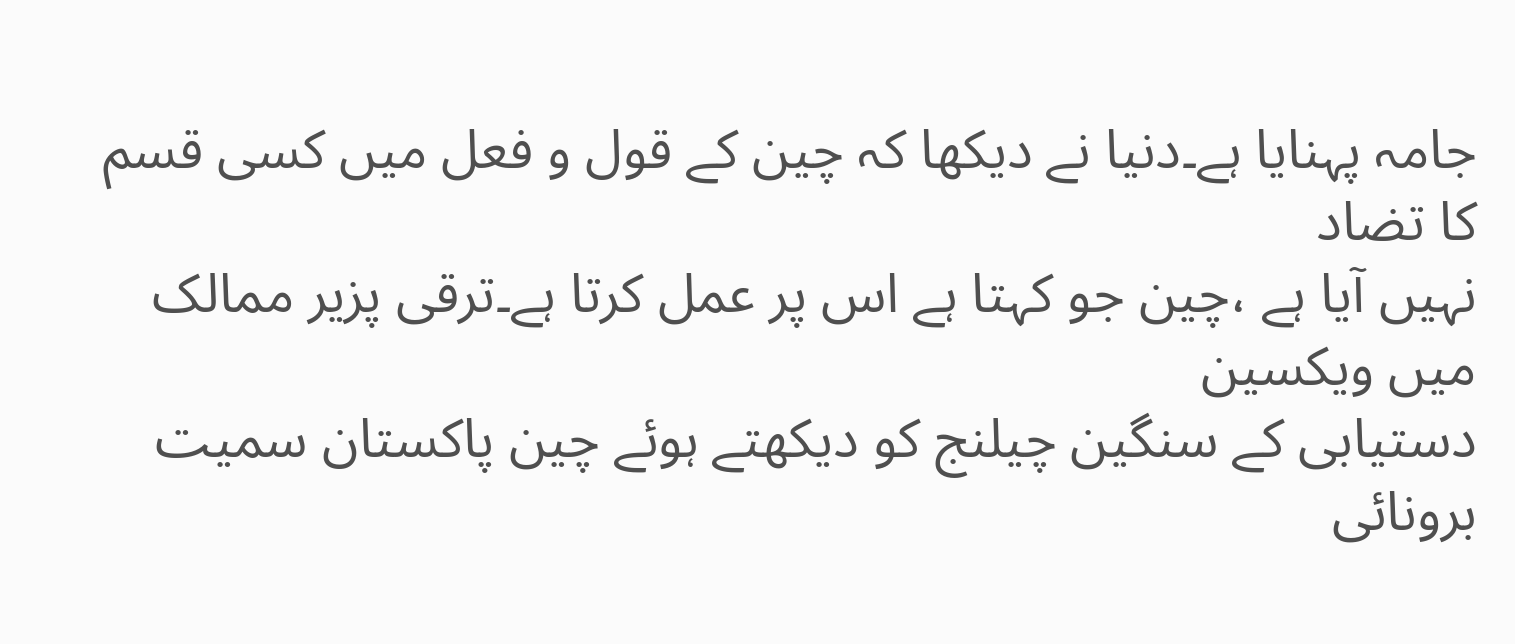جامہ پہنایا ہے۔دنیا نے دیکھا کہ چین کے قول و فعل میں کسی قسم کا تضاد
نہیں آیا ہے ،چین جو کہتا ہے اس پر عمل کرتا ہے۔ترقی پزیر ممالک میں ویکسین
دستیابی کے سنگین چیلنج کو دیکھتے ہوئے چین پاکستان سمیت برونائی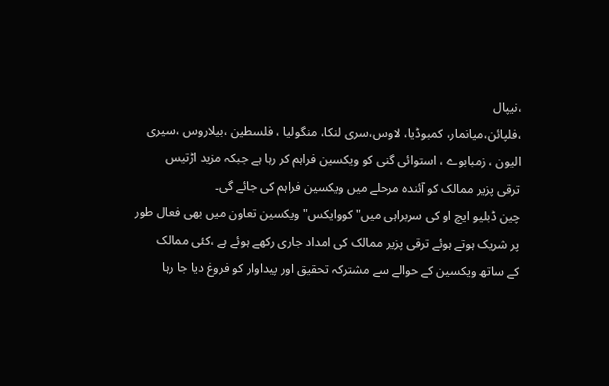،نیپال
،فلپائن،میانمار، کمبوڈیا، لاوس،سری لنکا، منگولیا ، فلسطین ،بیلاروس ،سیری
الیون ، زمبابوے ، استوائی گنی کو ویکسین فراہم کر رہا ہے جبکہ مزید اڑتیس
ترقی پزیر ممالک کو آئندہ مرحلے میں ویکسین فراہم کی جائے گی۔
چین ڈبلیو ایچ او کی سربراہی میں"کووایکس" ویکسین تعاون میں بھی فعال طور
پر شریک ہوتے ہوئے ترقی پزیر ممالک کی امداد جاری رکھے ہوئے ہے ،کئی ممالک
کے ساتھ ویکسین کے حوالے سے مشترکہ تحقیق اور پیداوار کو فروغ دیا جا رہا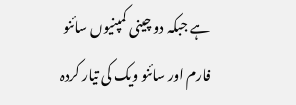ہے جبکہ دو چینی کمپنیوں سائنو فارم اور سائنو ویک کی تیار کردہ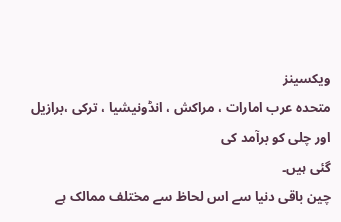ویکسینز
متحدہ عرب امارات ، مراکش ، انڈونیشیا ، ترکی ،برازیل اور چلی کو برآمد کی
گئی ہیں۔
چین باقی دنیا سے اس لحاظ سے مختلف ممالک ہے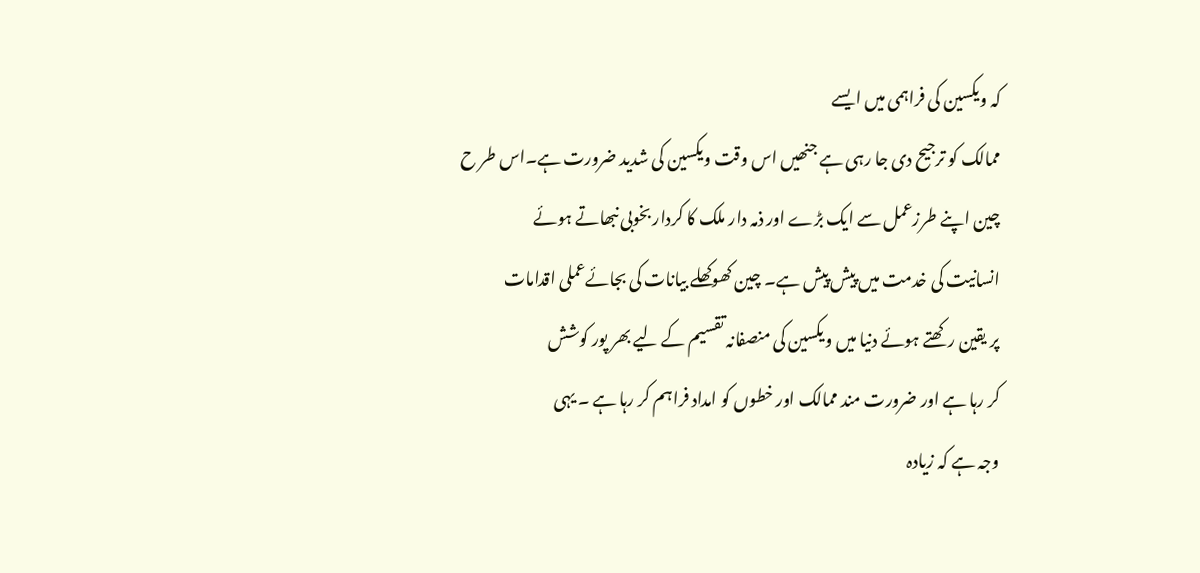کہ ویکسین کی فراہمی میں ایسے
ممالک کو ترجیح دی جا رہی ہے جنھیں اس وقت ویکسین کی شدید ضرورت ہے۔اس طر ح
چین اپنے طرزعمل سے ایک بڑے اور ذمہ دار ملک کا کردار بخوبی نبھاتے ہوئے
انسانیت کی خدمت میں پیش پیش ہے۔ چین کھوکھلے بیانات کی بجائےعملی اقدامات
پر یقین رکھتے ہوئے دنیا میں ویکسین کی منصفانہ تقسیم کے لیے بھر پور کوشش
کر رہا ہے اور ضرورت مند ممالک اور خطوں کو امداد فراہم کر رہا ہے ۔ یہی
وجہ ہے کہ زیادہ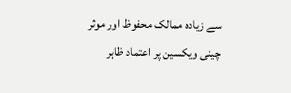سے زیادہ ممالک محفوظ اور موثر چینی ویکسین پر اعتماد ظاہر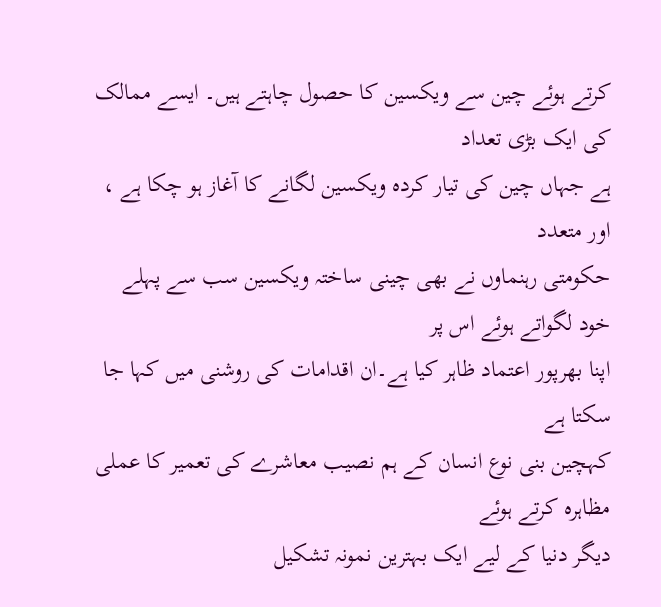کرتے ہوئے چین سے ویکسین کا حصول چاہتے ہیں۔ ایسے ممالک کی ایک بڑی تعداد
ہے جہاں چین کی تیار کردہ ویکسین لگانے کا آغاز ہو چکا ہے ، اور متعدد
حکومتی رہنماوں نے بھی چینی ساختہ ویکسین سب سے پہلے خود لگواتے ہوئے اس پر
اپنا بھرپور اعتماد ظاہر کیا ہے۔ان اقدامات کی روشنی میں کہا جا سکتا ہے
کہچین بنی نوع انسان کے ہم نصیب معاشرے کی تعمیر کا عملی مظاہرہ کرتے ہوئے
دیگر دنیا کے لیے ایک بہترین نمونہ تشکیل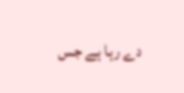دے رہا ہے جس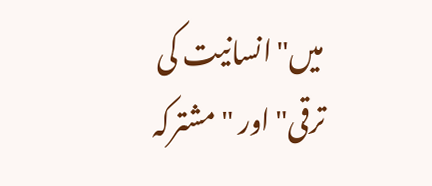میں"انسانیت کی
ترقی" اور "مشترکہ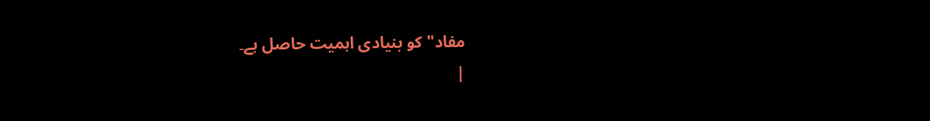مفاد" کو بنیادی اہمیت حاصل ہے۔
|